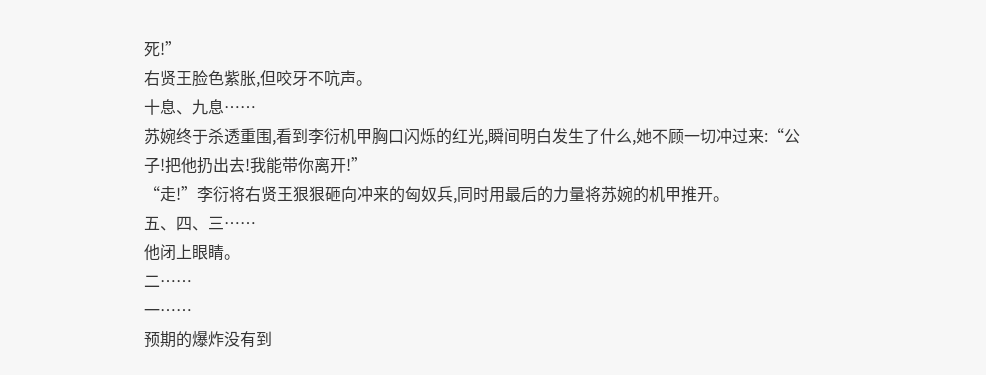死!”
右贤王脸色紫胀,但咬牙不吭声。
十息、九息……
苏婉终于杀透重围,看到李衍机甲胸口闪烁的红光,瞬间明白发生了什么,她不顾一切冲过来:“公子!把他扔出去!我能带你离开!”
“走!”李衍将右贤王狠狠砸向冲来的匈奴兵,同时用最后的力量将苏婉的机甲推开。
五、四、三……
他闭上眼睛。
二……
一……
预期的爆炸没有到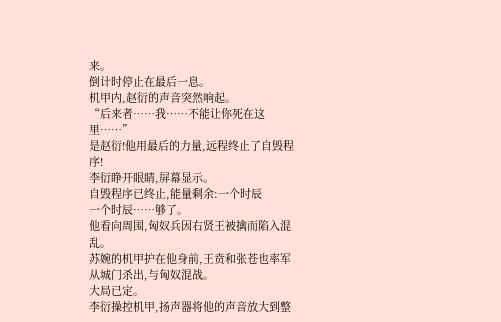来。
倒计时停止在最后一息。
机甲内,赵衍的声音突然响起。
“后来者……我……不能让你死在这里……”
是赵衍!他用最后的力量,远程终止了自毁程序!
李衍睁开眼睛,屏幕显示。
自毁程序已终止,能量剩余:一个时辰
一个时辰……够了。
他看向周围,匈奴兵因右贤王被擒而陷入混乱。
苏婉的机甲护在他身前,王贲和张苍也率军从城门杀出,与匈奴混战。
大局已定。
李衍操控机甲,扬声器将他的声音放大到整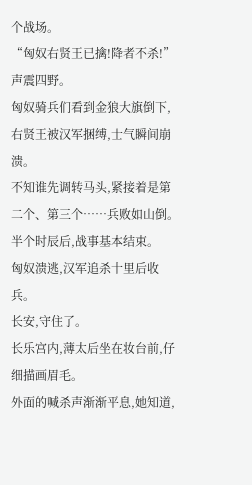个战场。
“匈奴右贤王已擒!降者不杀!”
声震四野。
匈奴骑兵们看到金狼大旗倒下,右贤王被汉军捆缚,士气瞬间崩溃。
不知谁先调转马头,紧接着是第二个、第三个……兵败如山倒。
半个时辰后,战事基本结束。
匈奴溃逃,汉军追杀十里后收兵。
长安,守住了。
长乐宫内,薄太后坐在妆台前,仔细描画眉毛。
外面的喊杀声渐渐平息,她知道,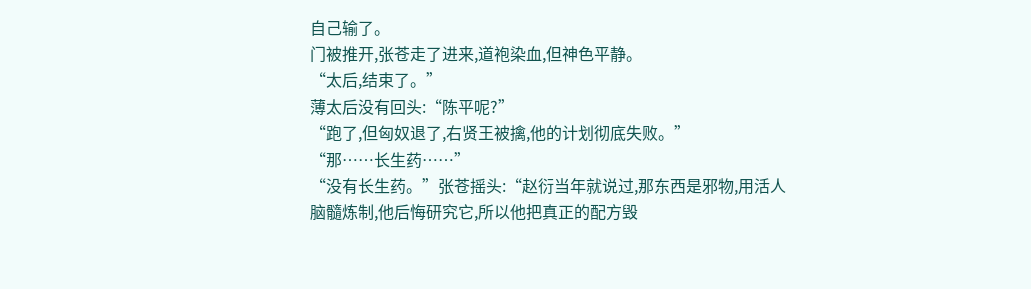自己输了。
门被推开,张苍走了进来,道袍染血,但神色平静。
“太后,结束了。”
薄太后没有回头:“陈平呢?”
“跑了,但匈奴退了,右贤王被擒,他的计划彻底失败。”
“那……长生药……”
“没有长生药。”张苍摇头:“赵衍当年就说过,那东西是邪物,用活人脑髓炼制,他后悔研究它,所以他把真正的配方毁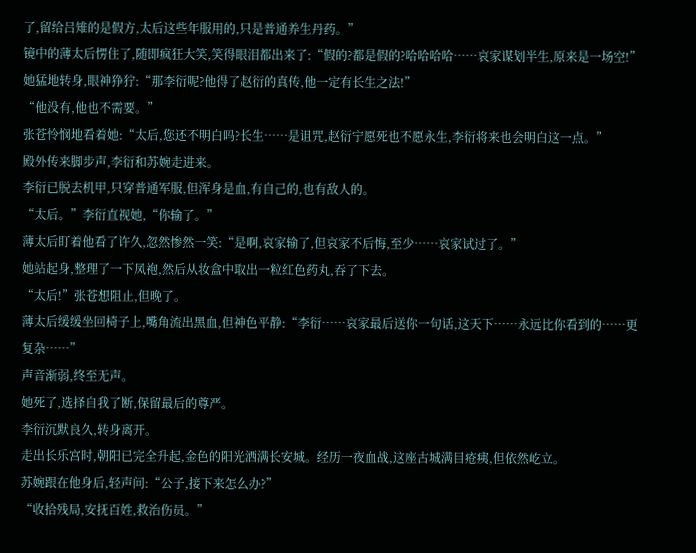了,留给吕雉的是假方,太后这些年服用的,只是普通养生丹药。”
镜中的薄太后愣住了,随即疯狂大笑,笑得眼泪都出来了:“假的?都是假的?哈哈哈哈……哀家谋划半生,原来是一场空!”
她猛地转身,眼神狰狞:“那李衍呢?他得了赵衍的真传,他一定有长生之法!”
“他没有,他也不需要。”
张苍怜悯地看着她:“太后,您还不明白吗?长生……是诅咒,赵衍宁愿死也不愿永生,李衍将来也会明白这一点。”
殿外传来脚步声,李衍和苏婉走进来。
李衍已脱去机甲,只穿普通军服,但浑身是血,有自己的,也有敌人的。
“太后。”李衍直视她,“你输了。”
薄太后盯着他看了许久,忽然惨然一笑:“是啊,哀家输了,但哀家不后悔,至少……哀家试过了。”
她站起身,整理了一下凤袍,然后从妆盒中取出一粒红色药丸,吞了下去。
“太后!”张苍想阻止,但晚了。
薄太后缓缓坐回椅子上,嘴角流出黑血,但神色平静:“李衍……哀家最后送你一句话,这天下……永远比你看到的……更复杂……”
声音渐弱,终至无声。
她死了,选择自我了断,保留最后的尊严。
李衍沉默良久,转身离开。
走出长乐宫时,朝阳已完全升起,金色的阳光洒满长安城。经历一夜血战,这座古城满目疮痍,但依然屹立。
苏婉跟在他身后,轻声问:“公子,接下来怎么办?”
“收拾残局,安抚百姓,救治伤员。”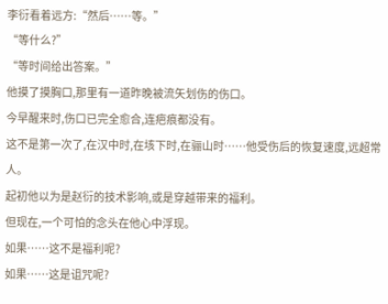李衍看着远方:“然后……等。”
“等什么?”
“等时间给出答案。”
他摸了摸胸口,那里有一道昨晚被流矢划伤的伤口。
今早醒来时,伤口已完全愈合,连疤痕都没有。
这不是第一次了,在汉中时,在垓下时,在骊山时……他受伤后的恢复速度,远超常人。
起初他以为是赵衍的技术影响,或是穿越带来的福利。
但现在,一个可怕的念头在他心中浮现。
如果……这不是福利呢?
如果……这是诅咒呢?